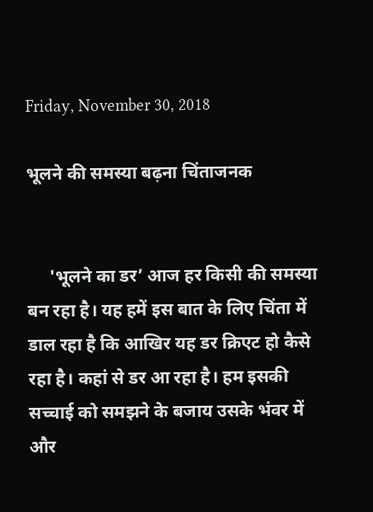Friday, November 30, 2018

भूलने की समस्या बढ़ना चिंताजनक


     'भूलने का डर’ आज हर किसी की समस्या बन रहा है। यह हमें इस बात के लिए चिंता में डाल रहा है कि आखिर यह डर क्रिएट हो कैसे रहा है। कहां से डर आ रहा है। हम इसकी सच्चाई को समझने के बजाय उसके भंवर में और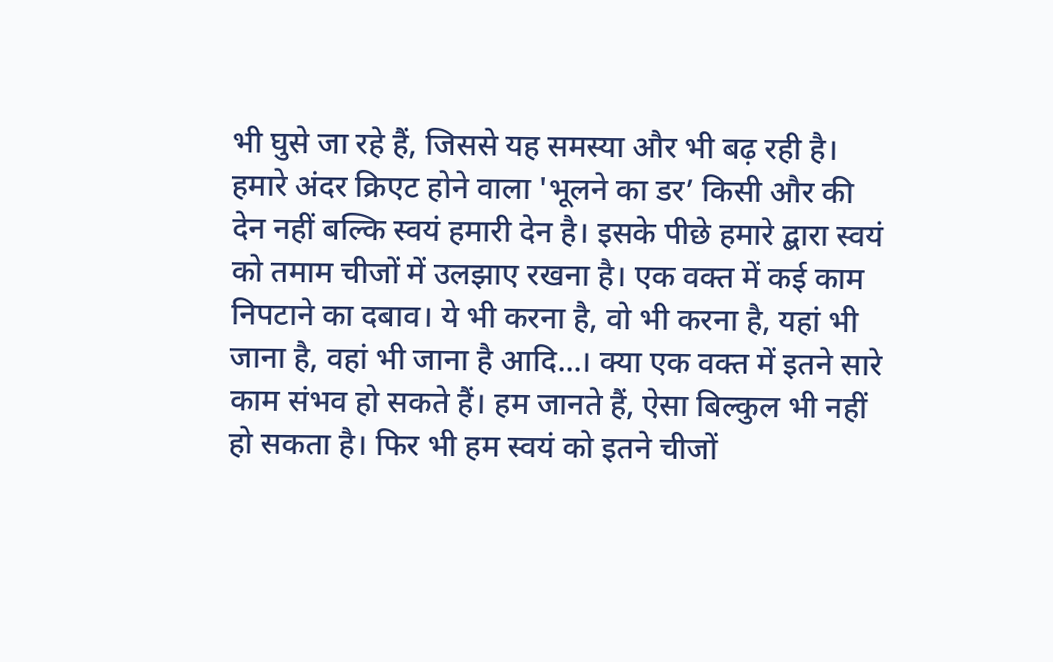भी घुसे जा रहे हैं, जिससे यह समस्या और भी बढ़ रही है। हमारे अंदर क्रिएट होने वाला 'भूलने का डर’ किसी और की देन नहीं बल्कि स्वयं हमारी देन है। इसके पीछे हमारे द्बारा स्वयं को तमाम चीजों में उलझाए रखना है। एक वक्त में कई काम निपटाने का दबाव। ये भी करना है, वो भी करना है, यहां भी जाना है, वहां भी जाना है आदि...। क्या एक वक्त में इतने सारे काम संभव हो सकते हैं। हम जानते हैं, ऐसा बिल्कुल भी नहीं हो सकता है। फिर भी हम स्वयं को इतने चीजों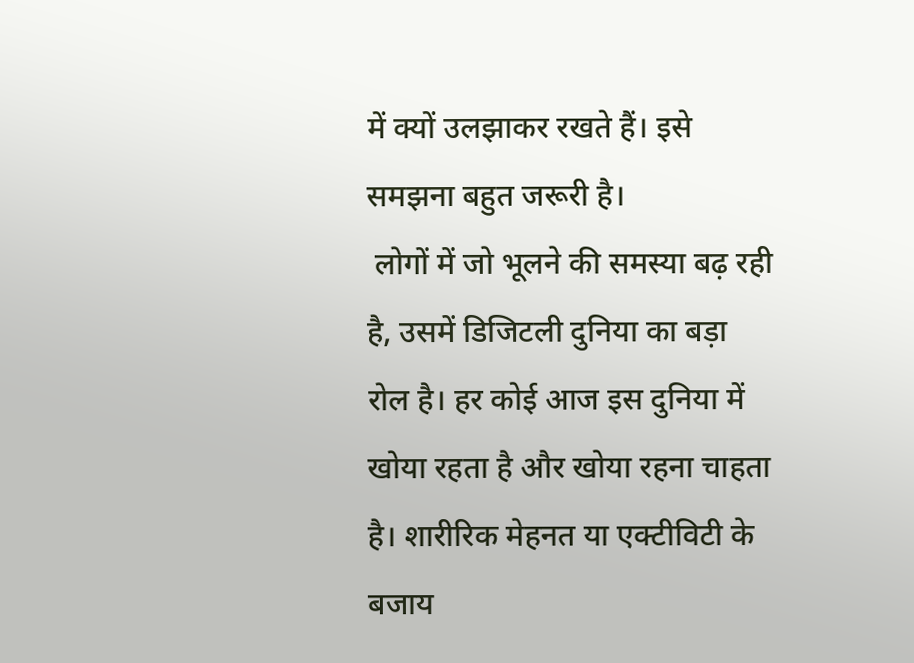में क्यों उलझाकर रखते हैं। इसे समझना बहुत जरूरी है।
 लोगों में जो भूलने की समस्या बढ़ रही है, उसमें डिजिटली दुनिया का बड़ा रोल है। हर कोई आज इस दुनिया में खोया रहता है और खोया रहना चाहता है। शारीरिक मेहनत या एक्टीविटी के बजाय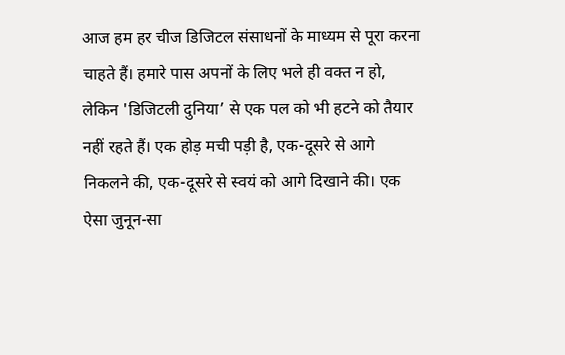आज हम हर चीज डिजिटल संसाधनों के माध्यम से पूरा करना चाहते हैं। हमारे पास अपनों के लिए भले ही वक्त न हो, लेकिन 'डिजिटली दुनिया’ से एक पल को भी हटने को तैयार नहीं रहते हैं। एक होड़ मची पड़ी है, एक-दूसरे से आगे निकलने की, एक-दूसरे से स्वयं को आगे दिखाने की। एक ऐसा जुनून-सा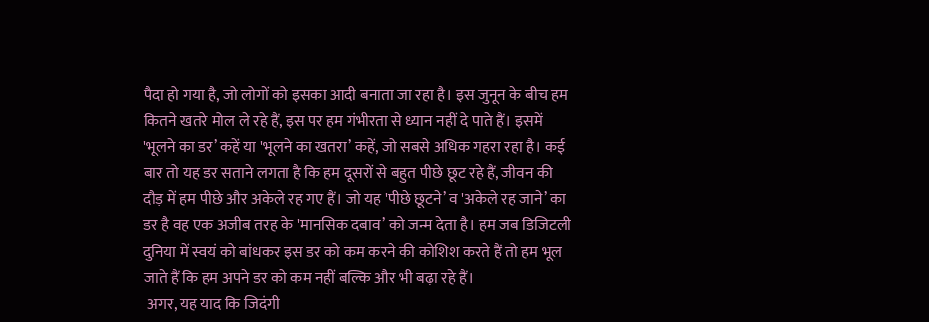पैदा हो गया है, जो लोगों को इसका आदी बनाता जा रहा है। इस जुनून के बीच हम कितने खतरे मोल ले रहे हैं, इस पर हम गंभीरता से ध्यान नहीं दे पाते हैं। इसमें 'भूलने का डर’ कहें या 'भूलने का खतरा’ कहें, जो सबसे अधिक गहरा रहा है। कई बार तो यह डर सताने लगता है कि हम दूसरों से बहुत पीछे छूट रहे हैं, जीवन की दौड़ में हम पीछे और अकेले रह गए हैं। जो यह 'पीछे छूटने’ व 'अकेले रह जाने’ का डर है वह एक अजीब तरह के 'मानसिक दबाव’ को जन्म देता है। हम जब डिजिटली दुनिया में स्वयं को बांधकर इस डर को कम करने की कोशिश करते हैं तो हम भूल जाते हैं कि हम अपने डर को कम नहीं बल्कि और भी बढ़ा रहे हैं।
 अगर, यह याद कि जिदंगी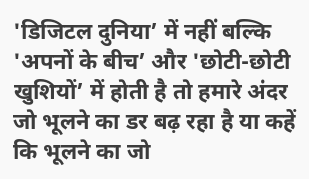'डिजिटल दुनिया’ में नहीं बल्कि 'अपनों के बीच’ और 'छोटी-छोटी खुशियों’ में होती है तो हमारे अंदर जो भूलने का डर बढ़ रहा है या कहें कि भूलने का जो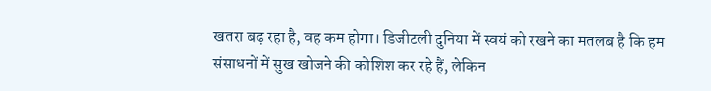खतरा बढ़ रहा है, वह कम होगा। डिजीटली दुनिया में स्वयं को रखने का मतलब है कि हम संसाधनों में सुख खोजने की कोशिश कर रहे हैं, लेकिन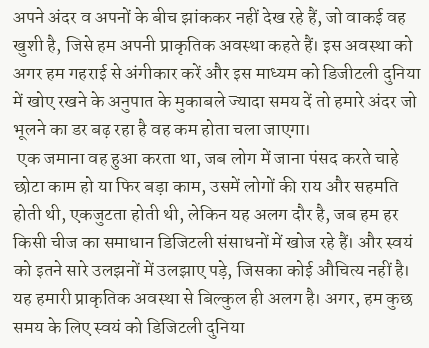अपने अंदर व अपनों के बीच झांककर नहीं देख रहे हैं, जो वाकई वह खुशी है, जिसे हम अपनी प्राकृतिक अवस्था कहते हैं। इस अवस्था को अगर हम गहराई से अंगीकार करें और इस माध्यम को डिजीटली दुनिया में खोए रखने के अनुपात के मुकाबले ज्यादा समय दें तो हमारे अंदर जो भूलने का डर बढ़ रहा है वह कम होता चला जाएगा।
 एक जमाना वह हुआ करता था, जब लोग में जाना पंसद करते चाहे छोटा काम हो या फिर बड़ा काम, उसमें लोगों की राय और सहमति होती थी, एकजुटता होती थी, लेकिन यह अलग दौर है, जब हम हर किसी चीज का समाधान डिजिटली संसाधनों में खोज रहे हैं। और स्वयं को इतने सारे उलझनों में उलझाए पड़े, जिसका कोई औचित्य नहीं है। यह हमारी प्राकृतिक अवस्था से बिल्कुल ही अलग है। अगर, हम कुछ समय के लिए स्वयं को डिजिटली दुनिया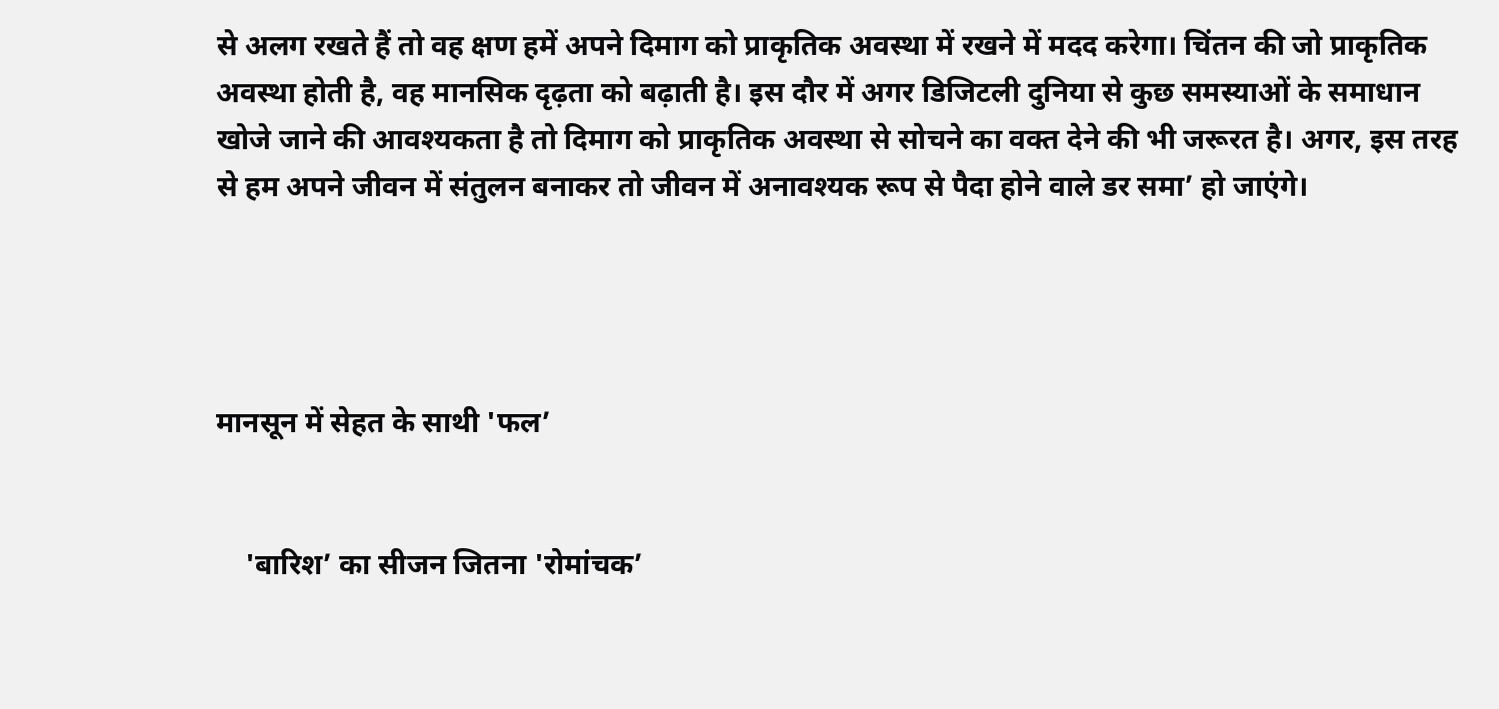से अलग रखते हैं तो वह क्षण हमें अपने दिमाग को प्राकृतिक अवस्था में रखने में मदद करेगा। चिंतन की जो प्राकृतिक अवस्था होती है, वह मानसिक दृढ़ता को बढ़ाती है। इस दौर में अगर डिजिटली दुनिया से कुछ समस्याओं के समाधान खोजे जाने की आवश्यकता है तो दिमाग को प्राकृतिक अवस्था से सोचने का वक्त देने की भी जरूरत है। अगर, इस तरह से हम अपने जीवन में संतुलन बनाकर तो जीवन में अनावश्यक रूप से पैदा होने वाले डर समा’ हो जाएंगे।




मानसून में सेहत के साथी 'फल’


    'बारिश’ का सीजन जितना 'रोमांचक’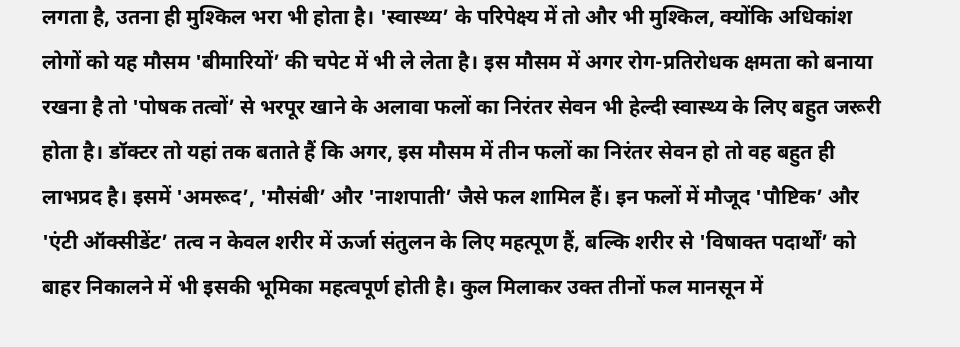लगता है, उतना ही मुश्किल भरा भी होता है। 'स्वास्थ्य’ के परिपेक्ष्य में तो और भी मुश्किल, क्योंकि अधिकांश लोगों को यह मौसम 'बीमारियों’ की चपेट में भी ले लेता है। इस मौसम में अगर रोग-प्रतिरोधक क्षमता को बनाया रखना है तो 'पोषक तत्वों’ से भरपूर खाने के अलावा फलों का निरंतर सेवन भी हेल्दी स्वास्थ्य के लिए बहुत जरूरी होता है। डॉक्टर तो यहां तक बताते हैं कि अगर, इस मौसम में तीन फलों का निरंतर सेवन हो तो वह बहुत ही लाभप्रद है। इसमें 'अमरूद’, 'मौसंबी’ और 'नाशपाती’ जैसे फल शामिल हैं। इन फलों में मौजूद 'पौष्टिक’ और 'एंटी ऑक्सीडेंट’ तत्व न केवल शरीर में ऊर्जा संतुलन के लिए महत्पूण हैं, बल्कि शरीर से 'विषाक्त पदार्थों’ को बाहर निकालने में भी इसकी भूमिका महत्वपूर्ण होती है। कुल मिलाकर उक्त तीनों फल मानसून में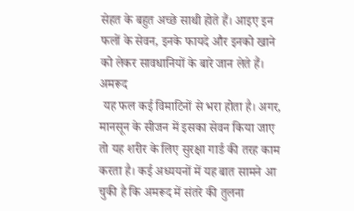सेहत के बहुत अच्छे साथी होते हैं। आइए इन फलों के सेवन, इनके फायदे और इनको खाने को लेकर सावधानियों के बारे जान लेते हैं।
अमरूद
 यह फल कई विमाटिनों से भरा होता है। अगर, मानसून के सीजन में इसका सेवन किया जाए तो यह शरीर के लिए सुरक्षा गार्ड की तरह काम करता है। कई अध्ययनों में यह बात सामने आ चुकी है कि अमरूद में संतरे की तुलना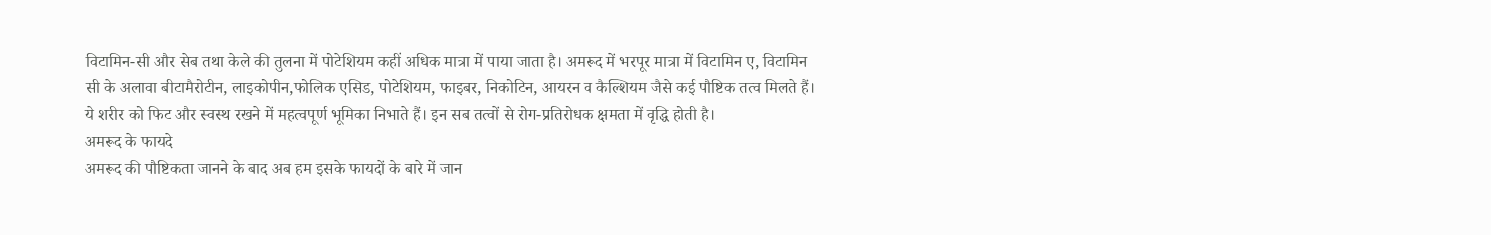विटामिन-सी और सेब तथा केले की तुलना में पोटेशियम कहीं अधिक मात्रा में पाया जाता है। अमरूद में भरपूर मात्रा में विटामिन ए, विटामिन सी के अलावा बीटामैरोटीन, लाइकोपीन,फोलिक एसिड, पोटेशियम, फाइबर, निकोटिन, आयरन व कैल्शियम जैसे कई पौष्टिक तत्व मिलते हैं। ये शरीर को फिट और स्वस्थ रखने में महत्वपूर्ण भूमिका निभाते हैं। इन सब तत्वों से रोग-प्रतिरोधक क्षमता में वृद्धि होती है।
अमरूद के फायदे
अमरूद की पौष्टिकता जानने के बाद अब हम इसके फायदों के बारे में जान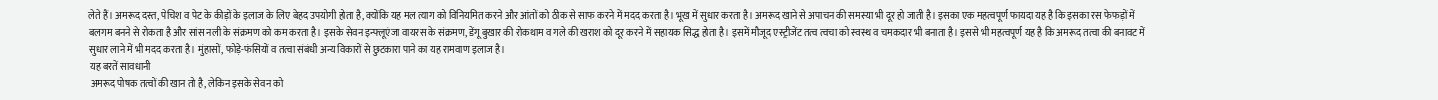लेते हैं। अमरूद दस्त, पेचिश व पेट के कीड़ों के इलाज के लिए बेहद उपयोगी होता है, क्योंकि यह मल त्याग को विनियमित करने और आंतों को ठीक से साफ करने में मदद करता है। भूख में सुधार करता है। अमरूद खाने से अपाचन की समस्या भी दूर हो जाती है। इसका एक महत्वपूर्ण फायदा यह है कि इसका रस फेफड़ों में बलगम बनने से रोकता है और सांस नली के संक्रमण को कम करता है। इसके सेवन इन्फ्लूएंजा वायरस के संक्रमण, डेंगू बुखार की रोकथाम व गले की खराश को दूर करने में सहायक सिद्ध होता है। इसमें मौजूद एस्ट्रीजेंट तत्व त्वचा को स्वस्थ व चमकदार भी बनाता है। इससे भी महत्वपूर्ण यह है कि अमरूद तत्वा की बनावट में सुधार लाने में भी मदद करता है। मुंहासों, फोड़े-फंसियों व तत्वा संबंधी अन्य विकारों से छुटकारा पाने का यह रामवाण इलाज है।
 यह बरतें सावधानी
 अमरूद पोषक तत्वों की खान तो है, लेकिन इसके सेवन को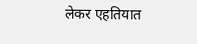लेकर एहतियात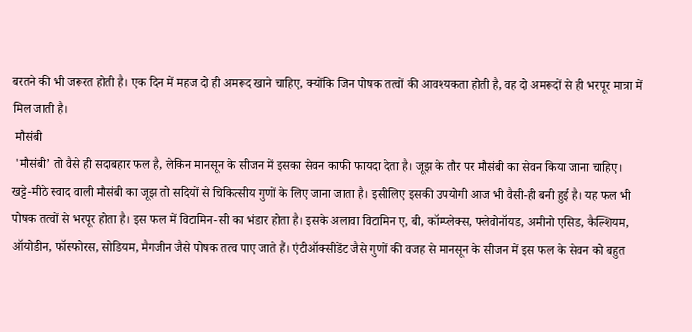बरतने की भी जरूरत होती है। एक दिन में महज दो ही अमरूद खाने चाहिए, क्योंकि जिन पोषक तत्वों की आवश्यकता होती है, वह दो अमरूदों से ही भरपूर मात्रा में मिल जाती है।
 मौसंबी
 'मौसंबी’ तो वैसे ही सदाबहार फल है, लेकिन मानसून के सीजन में इसका सेवन काफी फायदा देता है। जूझ के तौर पर मौसंबी का सेवन किया जाना चाहिए। खट्टे-मीठे स्वाद वाली मौसंबी का जूझ तो सदियों से चिकित्सीय गुणों के लिए जाना जाता है। इसीलिए इसकी उपयोगी आज भी वैसी-ही बनी हुई है। यह फल भी पोषक तत्वों से भरपूर होता है। इस फल में विटामिन-सी का भंडार होता है। इसके अलावा विटामिन ए, बी, कॉम्प्लेक्स, फ्लेवोनॉयड, अमीनो एसिड, कैल्शियम, ऑयोडीन, फॉस्फोरस, सोडियम, मैगजीन जैसे पोषक तत्व पाए जाते हैं। एंटीऑक्सीडेंट जैसे गुणों की वजह से मानसून के सीजन में इस फल के सेवन को बहुत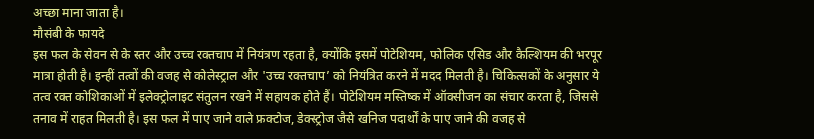अच्छा माना जाता है।
मौसंबी के फायदे
इस फल के सेवन से के स्तर और उच्च रक्तचाप में नियंत्रण रहता है, क्योंकि इसमें पोटेशियम, फोलिक एसिड और कैल्शियम की भरपूर मात्रा होती है। इन्हीं तत्वों की वजह से कोलेस्ट्राल और 'उच्च रक्तचाप’ को नियंत्रित करने में मदद मिलती है। चिकित्सकों के अनुसार ये तत्व रक्त कोशिकाओं में इलेक्ट्रोलाइट संतुलन रखने में सहायक होते हैं। पोटेशियम मस्तिष्क में ऑक्सीजन का संचार करता है, जिससे तनाव में राहत मिलती है। इस फल में पाए जाने वाले फ्रक्टोज, डेक्स्ट्रोज जैसे खनिज पदार्थों के पाए जाने की वजह से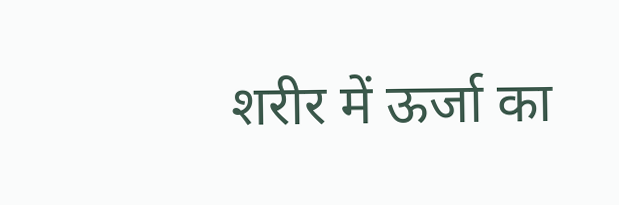शरीर में ऊर्जा का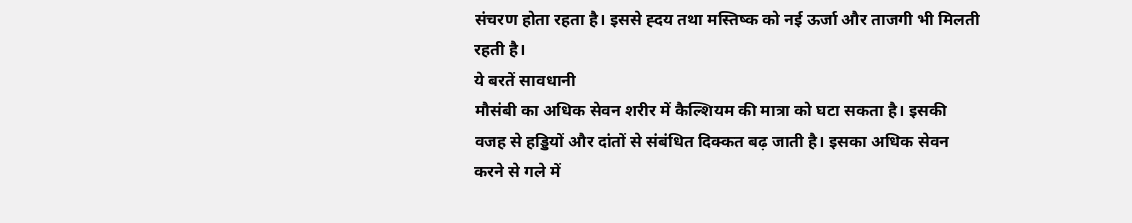संचरण होता रहता है। इससे ह्दय तथा मस्तिष्क को नई ऊर्जा और ताजगी भी मिलती रहती है।
ये बरतें सावधानी
मौसंबी का अधिक सेवन शरीर में कैल्शियम की मात्रा को घटा सकता है। इसकी वजह से हड्डियों और दांतों से संबंधित दिक्कत बढ़ जाती है। इसका अधिक सेवन करने से गले में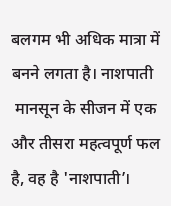बलगम भी अधिक मात्रा में बनने लगता है। नाशपाती
 मानसून के सीजन में एक और तीसरा महत्वपूर्ण फल है, वह है 'नाशपाती’।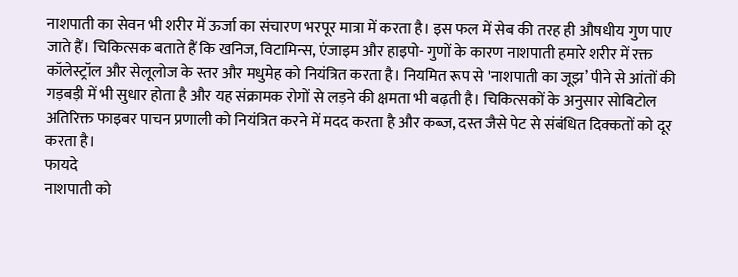नाशपाती का सेवन भी शरीर में ऊर्जा का संचारण भरपूर मात्रा में करता है। इस फल में सेब की तरह ही औषधीय गुण पाए जाते हैं। चिकित्सक बताते हैं कि खनिज, विटामिन्स, एंजाइम और हाइपो- गुणों के कारण नाशपाती हमारे शरीर में रक्त कॉलेस्ट्रॉल और सेलूलोज के स्तर और मधुमेह को नियंत्रित करता है। नियमित रूप से 'नाशपाती का जूझ’ पीने से आंतों की गड़बड़ी में भी सुधार होता है और यह संक्रामक रोगों से लड़ने की क्षमता भी बढ़ती है। चिकित्सकों के अनुसार सोबिटोल अतिरिक्त फाइबर पाचन प्रणाली को नियंत्रित करने में मदद करता है और कब्ज, दस्त जैसे पेट से संबंधित दिक्कतों को दूर करता है।
फायदे
नाशपाती को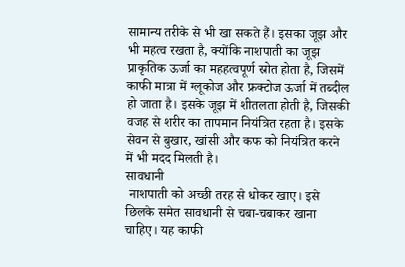सामान्य तरीके से भी खा सकते हैं। इसका जूझ और भी महत्व रखता है, क्योंकि नाशपाती का जूझ प्राकृतिक ऊर्जा का महहत्वपूर्ण स्रोत होता है, जिसमें काफी मात्रा में ग्लूकोज और फ्रक्टोज ऊर्जा में तब्दील हो जाता है। इसके जूझ में शीतलता होती है, जिसकी वजह से शरीर का तापमान नियंत्रित रहता है। इसके सेवन से बुखार, खांसी और कफ को नियंत्रित करने में भी मदद मिलती है।
सावधानी
 नाशपाती को अच्छी तरह से धोकर खाए। इसे छिलके समेत सावधानी से चबा-चबाकर खाना चाहिए। यह काफी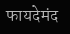फायदेमंद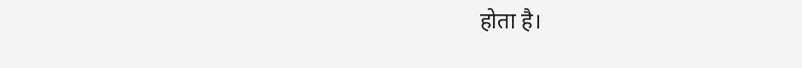होता है।